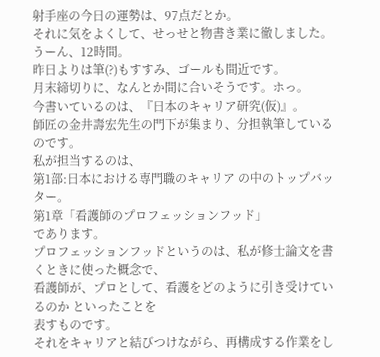射手座の今日の運勢は、97点だとか。
それに気をよくして、せっせと物書き業に徹しました。
うーん、12時間。
昨日よりは筆(?)もすすみ、ゴールも間近です。
月末締切りに、なんとか間に合いそうです。ホっ。
今書いているのは、『日本のキャリア研究(仮)』。
師匠の金井壽宏先生の門下が集まり、分担執筆しているのです。
私が担当するのは、
第1部:日本における専門職のキャリア の中のトップバッター。
第1章「看護師のプロフェッションフッド」
であります。
プロフェッションフッドというのは、私が修士論文を書くときに使った概念で、
看護師が、プロとして、看護をどのように引き受けているのか といったことを
表すものです。
それをキャリアと結びつけながら、再構成する作業をし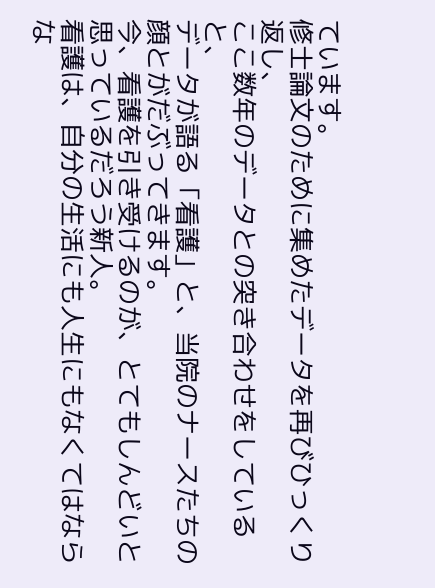ています。
修士論文のために集めたデータを再びひっくり返し、
ここ数年のデータとの突き合わせをしていると、
データが語る「看護」と、当院のナースたちの顔とがだぶってきます。
今、看護を引き受けるのが、とてもしんどいと思っているだろう新人。
看護は、自分の生活にも人生にもなくてはならな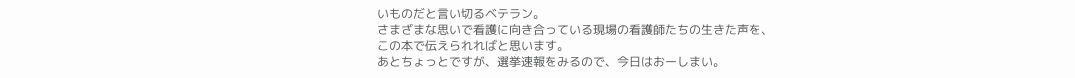いものだと言い切るベテラン。
さまざまな思いで看護に向き合っている現場の看護師たちの生きた声を、
この本で伝えられればと思います。
あとちょっとですが、選挙速報をみるので、今日はおーしまい。